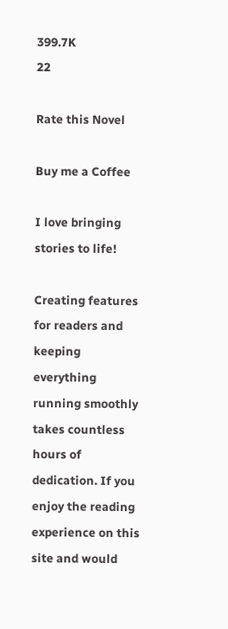399.7K
22

Rate this Novel

Buy me a Coffee

I love bringing stories to life!

Creating features for readers and keeping everything running smoothly takes countless hours of dedication. If you enjoy the reading experience on this site and would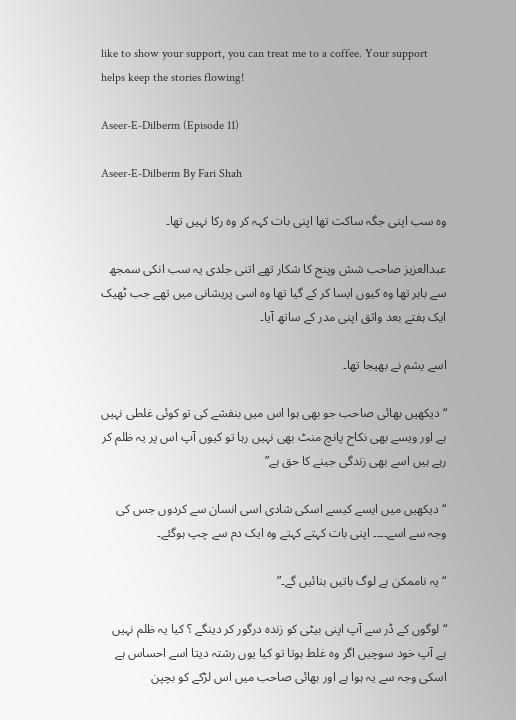like to show your support, you can treat me to a coffee. Your support helps keep the stories flowing!

Aseer-E-Dilberm (Episode 11)

Aseer-E-Dilberm By Fari Shah

وہ سب اپنی جگہ ساکت تھا اپنی بات کہہ کر وہ رکا نہیں تھا۔

عبدالعزیز صاحب شش وپنج کا شکار تھے اتنی جلدی یہ سب انکی سمجھ سے باہر تھا وہ کیوں ایسا کر کے گیا تھا وہ اسی پریشانی میں تھے جب ٹھیک ایک ہفتے بعد واثق اپنی مدر کے ساتھ آیا۔

اسے یشم نے بھیجا تھا۔

“دیکھیں بھائی صاحب جو بھی ہوا اس میں بنفشے کی تو کوئی غلطی نہیں ہے اور ویسے بھی نکاح پانچ منٹ بھی نہیں رہا تو کیوں آپ اس پر یہ ظلم کر رہے ہیں اسے بھی زندگی جینے کا حق ہے”

“دیکھیں میں ایسے کیسے اسکی شادی اسی انسان سے کردوں جس کی وجہ سے اسے۔۔۔۔ اپنی بات کہتے کہتے وہ ایک دم سے چپ ہوگئے۔

“یہ ناممکن ہے لوگ باتیں بنائیں گے۔”

“لوگوں کے ڈر سے آپ اپنی بیٹی کو زندہ درگور کر دینگے ؟ کیا یہ ظلم نہیں ہے آپ خود سوچیں اگر وہ غلط ہوتا تو کیا یوں رشتہ دیتا اسے احساس ہے اسکی وجہ سے یہ ہوا ہے اور بھائی صاحب میں اس لڑکے کو بچپن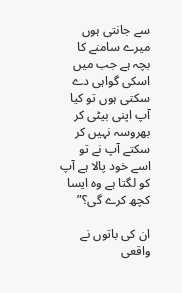سے جانتی ہوں میرے سامنے کا بچہ ہے جب میں اسکی گواہی دے سکتی ہوں تو کیا آپ اپنی بیٹی کر بھروسہ نہیں کر سکتے آپ نے تو اسے خود پالا ہے آپ کو لگتا ہے وہ ایسا کچھ کرے گی؟”

ان کی باتوں نے واقعی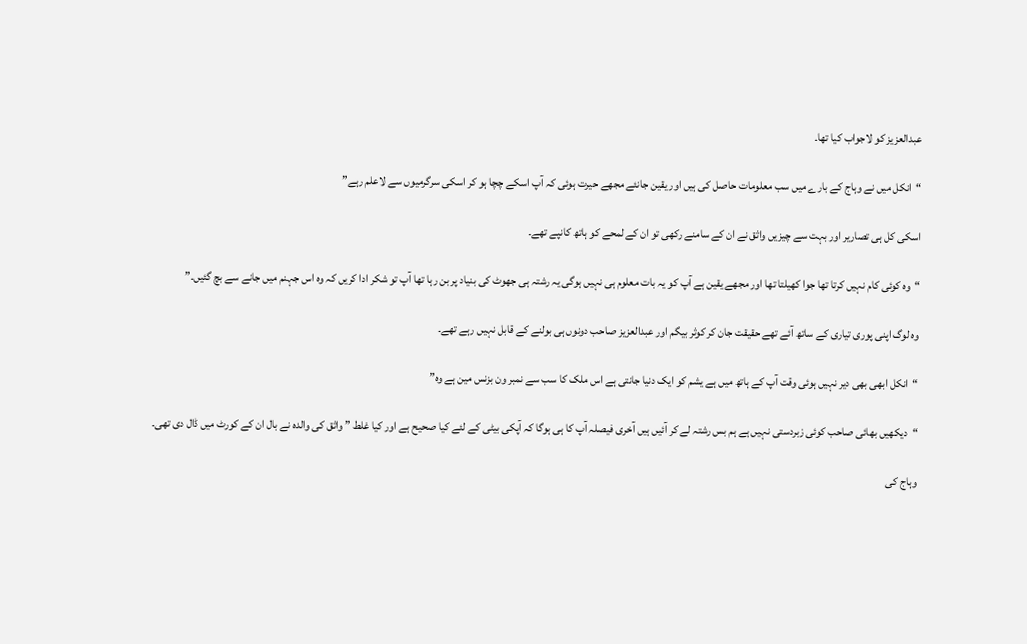عبدالعزیز کو لاجواب کیا تھا۔

“انکل میں نے وہاج کے بارے میں سب معلومات حاصل کی ہیں اور یقین جانئے مجھے حیرت ہوئی کہ آپ اسکے چچا ہو کر اسکی سرگرمیوں سے لاعلم رہے”

اسکی کل ہی تصاریر اور بہت سے چیزیں واثق نے ان کے سامنے رکھی تو ان کے لمحے کو ہاتھ کانپے تھے۔

“وہ کوئی کام نہیں کرتا تھا جوا کھیلتا تھا اور مجھے یقین ہے آپ کو یہ بات معلوم ہی نہیں ہوگی یہ رشتہ ہی جھوٹ کی بنیاد پر بن رہا تھا آپ تو شکر ادا کریں کہ وہ اس جہنم میں جانے سے بچ گئیں۔”

وہ لوگ اپنی پوری تیاری کے ساتھ آئے تھے حقیقت جان کر کوثر بیگم اور عبدالعزیز صاحب دونوں ہی بولنے کے قابل نہیں رہے تھے۔

“انکل ابھی بھی دیر نہیں ہوئی وقت آپ کے ہاتھ میں ہے یشم کو ایک دنیا جانتی ہے اس ملک کا سب سے نمبر ون بزنس مین ہے وہ”

“دیکھیں بھائی صاحب کوئی زبردستی نہیں ہے ہم بس رشتہ لے کر آئیں ہیں آخری فیصلہ آپ کا ہی ہوگا کہ آپکی بیٹی کے لئے کیا صحیح ہے اور کیا غلط ” واثق کی والدہ نے بال ان کے کورٹ میں ڈال دی تھی۔

وہاج کی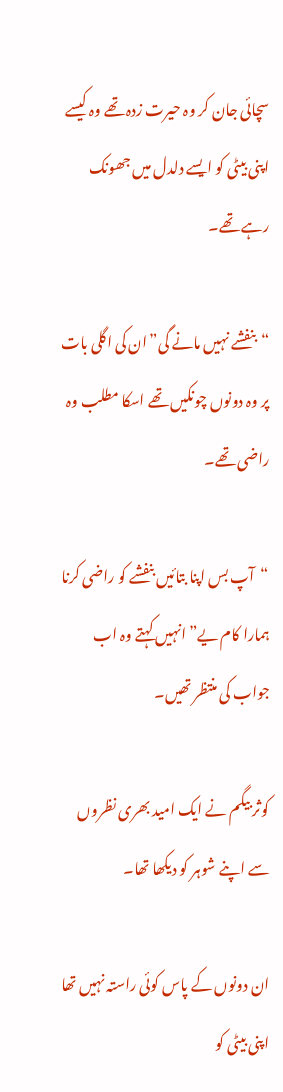سچائی جان کر وہ حیرت زدہ تھے وہ کیسے اپنی بیٹی کو ایسے دلدل میں جھونک رہے تھے۔

“بنفشے نہیں مانے گی”ان کی اگلی بات پر وہ دونوں چونکیں تھے اسکا مطلب وہ راضی تھے۔

“آپ بس اپنا بتائیں بنفشے کو راضی کرنا ہمارا کام یے”انہیں کہتے وہ اب جواب کی منتظر تھیں۔

کوثر بیگم نے ایک امید بھری نظروں سے اپنے شوہر کو دیکھا تھا۔

ان دونوں کے پاس کوئی راستہ نہیں تھا اپنی بیٹی کو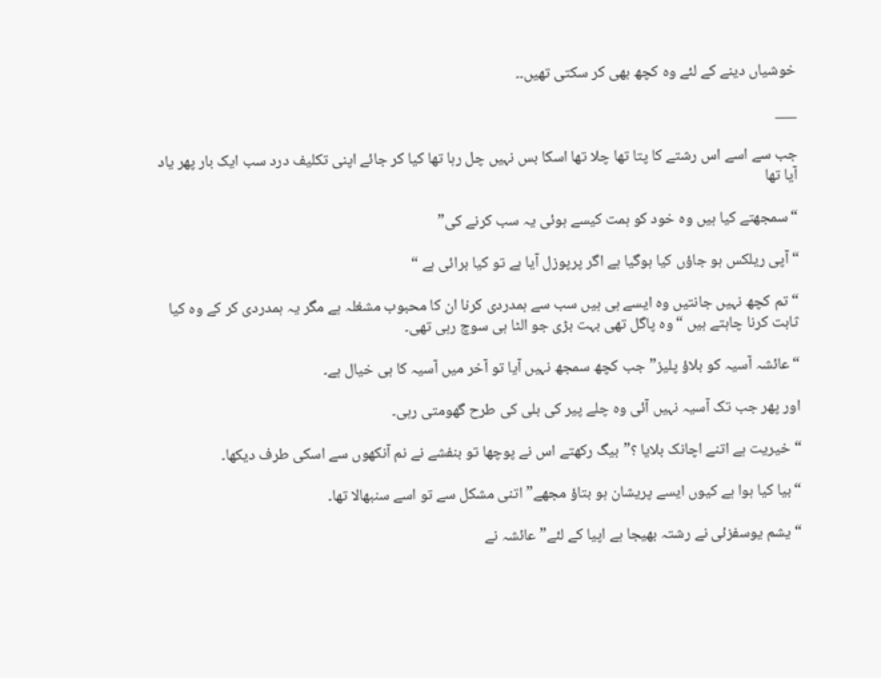خوشیاں دینے کے لئے وہ کچھ بھی کر سکتی تھیں۔۔

___

جب سے اسے اس رشتے کا پتا تھا چلا تھا اسکا بس نہیں چل رہا تھا کیا کر جائے اپنی تکلیف درد سب ایک بار پھر یاد آیا تھا

“سمجھتے کیا ہیں وہ خود کو ہمت کیسے ہوئی یہ سب کرنے کی”

“آپی ریلکس ہو جاؤں کیا ہوگیا ہے اگر پرپوزل آیا ہے تو کیا برائی ہے “

“تم کچھ نہیں جانتیں وہ ایسے ہی ہیں سب سے ہمدردی کرنا ان کا محبوب مشغلہ ہے مگر یہ ہمدردی کر کے وہ کیا ثابت کرنا چاہتے ہیں “وہ پاگل تھی بہت بڑی جو الٹا ہی سوچ رہی تھی۔

“عائشہ آسیہ کو بلاؤ پلیز”جب کچھ سمجھ نہیں آیا تو آخر میں آسیہ کا ہی خیال ہے۔

اور پھر جب تک آسیہ نہیں آئی وہ چلے پیر کی بلی کی طرح گھومتی رہی۔

“خیریت ہے اتنے اچانک بلایا ؟”بیگ رکھتے اس نے پوچھا تو بنفشے نے نم آنکھوں سے اسکی طرف دیکھا۔

“بیا کیا ہوا ہے کیوں ایسے پریشان ہو بتاؤ مجھے”اتنی مشکل سے تو اسے سنبھالا تھا۔

“یشم یوسفزئی نے رشتہ بھیجا ہے اپیا کے لئے”عائشہ نے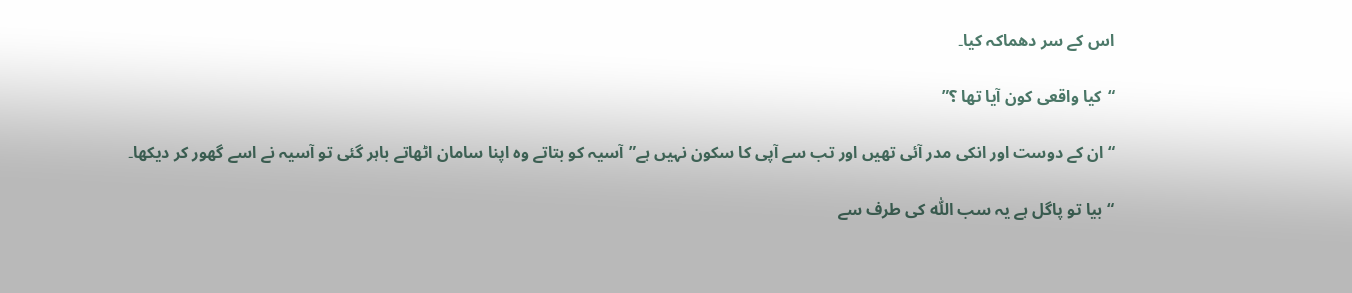اس کے سر دھماکہ کیا۔

“کیا واقعی کون آیا تھا ؟”

“ان کے دوست اور انکی مدر آئی تھیں اور تب سے آپی کا سکون نہیں ہے”آسیہ کو بتاتے وہ اپنا سامان اٹھاتے باہر گئی تو آسیہ نے اسے گھور کر دیکھا۔

“بیا تو پاگل ہے یہ سب اللّٰہ کی طرف سے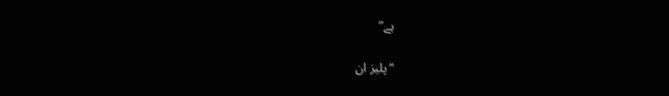ہے”

“پلیز ان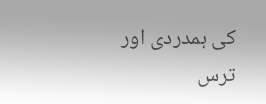کی ہمدردی اور ترس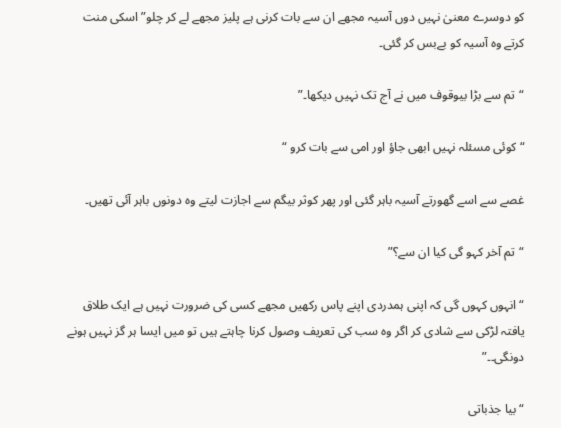کو دوسرے معنیٰ نہیں دوں آسیہ مجھے ان سے بات کرنی ہے پلیز مجھے لے کر چلو”اسکی منت کرتے وہ آسیہ کو بےبس کر گئی۔

“تم سے بڑا بیوقوف میں نے آج تک نہیں دیکھا۔”

“کوئی مسئلہ نہیں ابھی جاؤ اور امی سے بات کرو “

غصے سے اسے گھورتے آسیہ باہر گئی اور پھر کوثر بیگم سے اجازت لیتے وہ دونوں باہر آئی تھیں۔

“تم آخر کہو گی کیا ان سے؟”

“انہوں کہوں گی کہ اپنی ہمدردی اپنے پاس رکھیں مجھے کسی کی ضرورت نہیں ہے ایک طلاق یافتہ لڑکی سے شادی کر اگر وہ سب کی تعریف وصول کرنا چاہتے ہیں تو میں ایسا ہر گز نہیں ہونے دونگی۔۔”

“بیا جذباتی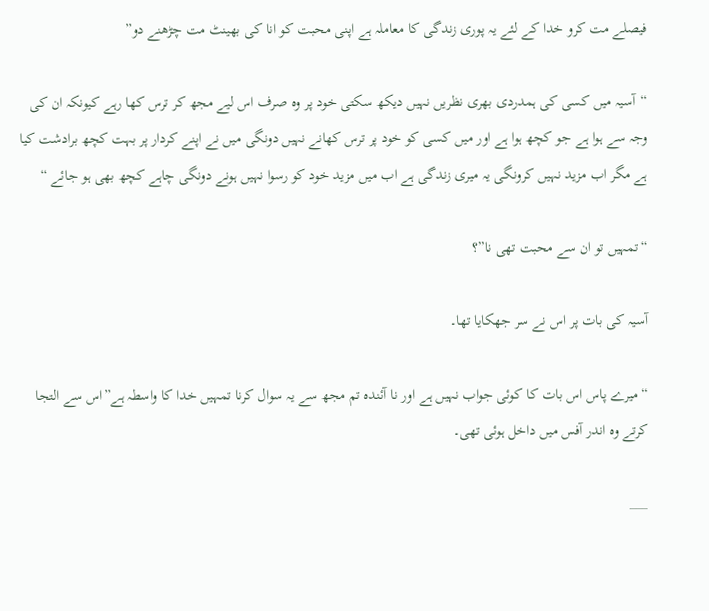فیصلے مت کرو خدا کے لئے یہ پوری زندگی کا معاملہ ہے اپنی محبت کو انا کی بھینٹ مت چڑھنے دو”

“آسیہ میں کسی کی ہمدردی بھری نظریں نہیں دیکھ سکتی خود پر وہ صرف اس لیے مجھ کر ترس کھا رہے کیونکہ ان کی وجہ سے ہوا ہے جو کچھ ہوا ہے اور میں کسی کو خود پر ترس کھانے نہیں دونگی میں نے اپنے کردار پر بہت کچھ برادشت کیا ہے مگر اب مزید نہیں کرونگی یہ میری زندگی ہے اب میں مزید خود کو رسوا نہیں ہونے دونگی چاہے کچھ بھی ہو جائے “

“تمہیں تو ان سے محبت تھی نا”؟

آسیہ کی بات پر اس نے سر جھکایا تھا۔

“میرے پاس اس بات کا کوئی جواب نہیں ہے اور نا آئندہ تم مجھ سے یہ سوال کرنا تمہیں خدا کا واسطہ ہے”اس سے التجا کرتے وہ اندر آفس میں داخل ہوئی تھی۔

___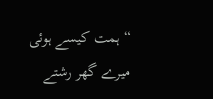“ہمت کیسے ہوئی میرے گھر رشتے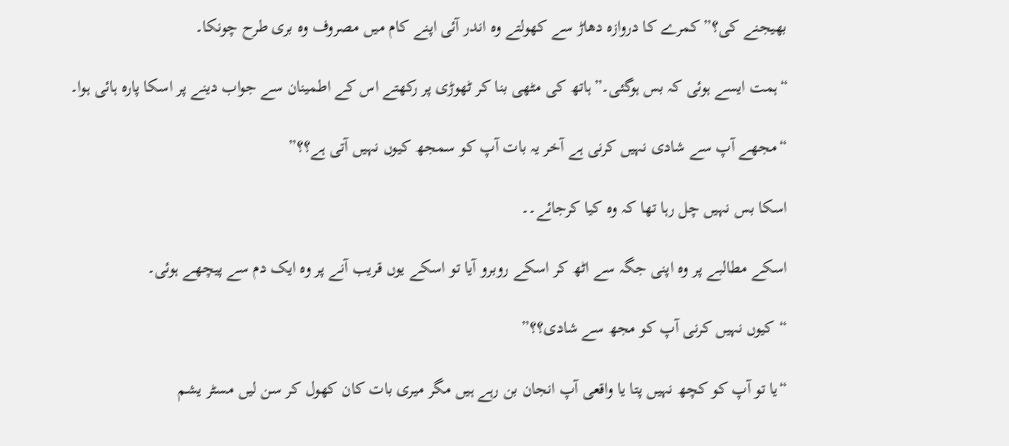بھیجنے کی؟” کمرے کا دروازہ دھاڑ سے کھولتے وہ اندر آئی اپنے کام میں مصروف وہ بری طرح چونکا۔

“ہمت ایسے ہوئی کہ بس ہوگئی۔”ہاتھ کی مٹھی بنا کر ٹھوڑی پر رکھتے اس کے اطمینان سے جواب دینے پر اسکا پارہ ہائی ہوا۔

“مجھے آپ سے شادی نہیں کرنی ہے آخر یہ بات آپ کو سمجھ کیوں نہیں آتی ہے؟؟”

اسکا بس نہیں چل رہا تھا کہ وہ کیا کرجائے۔۔

اسکے مطالبے پر وہ اپنی جگہ سے اٹھ کر اسکے روبرو آیا تو اسکے یوں قریب آنے پر وہ ایک دم سے پیچھے ہوئی۔

“کیوں نہیں کرنی آپ کو مجھ سے شادی؟؟”

“یا تو آپ کو کچھ نہیں پتا یا واقعی آپ انجان بن رہے ہیں مگر میری بات کان کھول کر سن لیں مسٹر یشم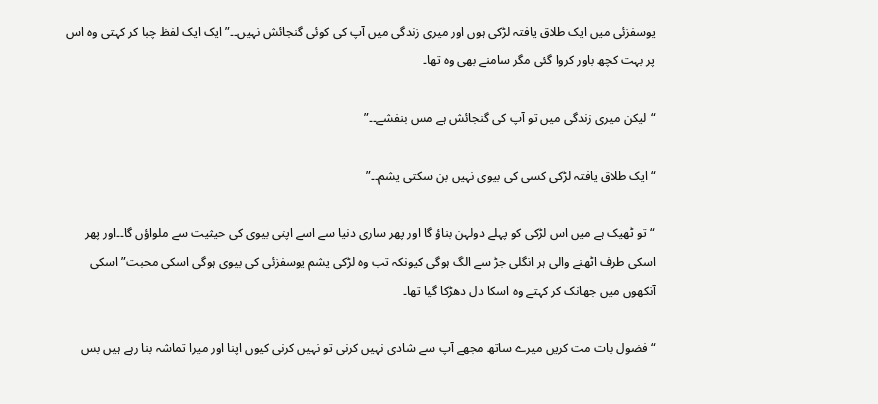یوسفزئی میں ایک طلاق یافتہ لڑکی ہوں اور میری زندگی میں آپ کی کوئی گنجائش نہیں۔۔”ایک ایک لفظ چبا کر کہتی وہ اس پر بہت کچھ باور کروا گئی مگر سامنے بھی وہ تھا۔

“لیکن میری زندگی میں تو آپ کی گنجائش ہے مس بنفشے۔۔”

“ایک طلاق یافتہ لڑکی کسی کی بیوی نہیں بن سکتی یشم۔۔”

“تو ٹھیک ہے میں اس لڑکی کو پہلے دولہن بناؤ گا اور پھر ساری دنیا سے اسے اپنی بیوی کی حیثیت سے ملواؤں گا۔۔اور پھر اسکی طرف اٹھنے والی ہر انگلی جڑ سے الگ ہوگی کیونکہ تب وہ لڑکی یشم یوسفزئی کی بیوی ہوگی اسکی محبت” اسکی آنکھوں میں جھانک کر کہتے وہ اسکا دل دھڑکا گیا تھا۔

“فضول بات مت کریں میرے ساتھ مجھے آپ سے شادی نہیں کرنی تو نہیں کرنی کیوں اپنا اور میرا تماشہ بنا رہے ہیں بس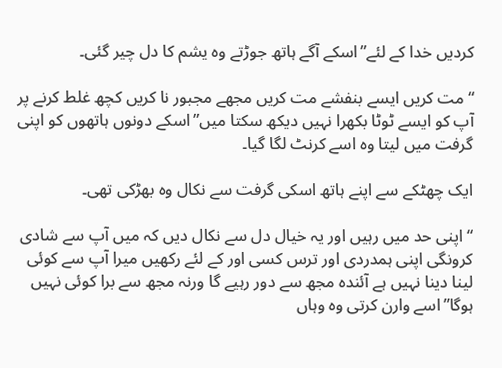کردیں خدا کے لئے”اسکے آگے ہاتھ جوڑتے وہ یشم کا دل چیر گئی۔

“مت کریں ایسے بنفشے مت کریں مجھے مجبور نا کریں کچھ غلط کرنے پر آپ کو ایسے ٹوٹا بکھرا نہیں دیکھ سکتا میں”اسکے دونوں ہاتھوں کو اپنی گرفت میں لیتا وہ اسے کرنٹ لگا گیا۔

ایک چھٹکے سے اپنے ہاتھ اسکی گرفت سے نکال وہ بھڑکی تھی۔

“اپنی حد میں رہیں اور یہ خیال دل سے نکال دیں کہ میں آپ سے شادی کرونگی اپنی ہمدردی اور ترس کسی اور کے لئے رکھیں میرا آپ سے کوئی لینا دینا نہیں ہے آئندہ مجھ سے دور رہیے گا ورنہ مجھ سے برا کوئی نہیں ہوگا”اسے وارن کرتی وہ وہاں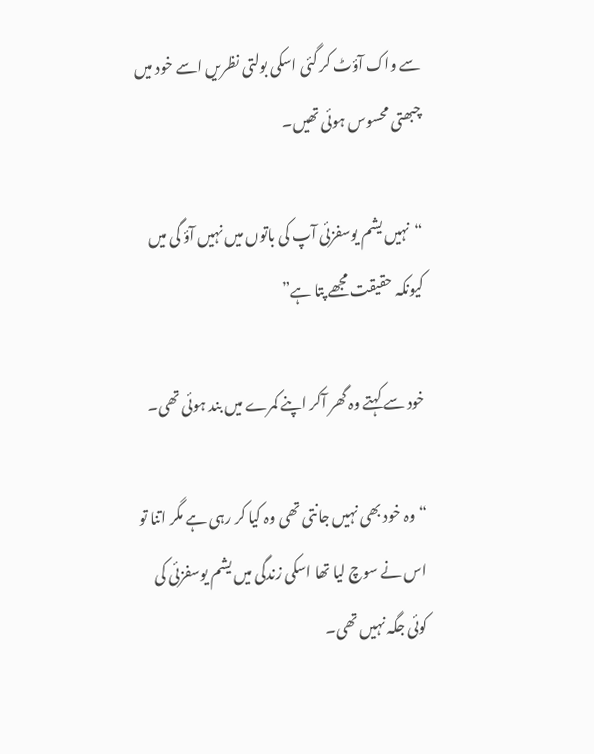سے واک آؤٹ کر گئی اسکی بولتی نظریں اسے خود میں چبھتی محسوس ہوئی تھیں۔

“نہیں یشم یوسفزئی آپ کی باتوں میں نہیں آؤ گی میں کیونکہ حقیقت مجھے پتا ہے”

خود سے کہتے وہ گھر آکر اپنے کمرے میں بند ہوئی تھی۔

“وہ خود بھی نہیں جانتی تھی وہ کیا کر رہی ہے مگر اتنا تو اس نے سوچ لیا تھا اسکی زندگی میں یشم یوسفزئی کی کوئی جگہ نہیں تھی۔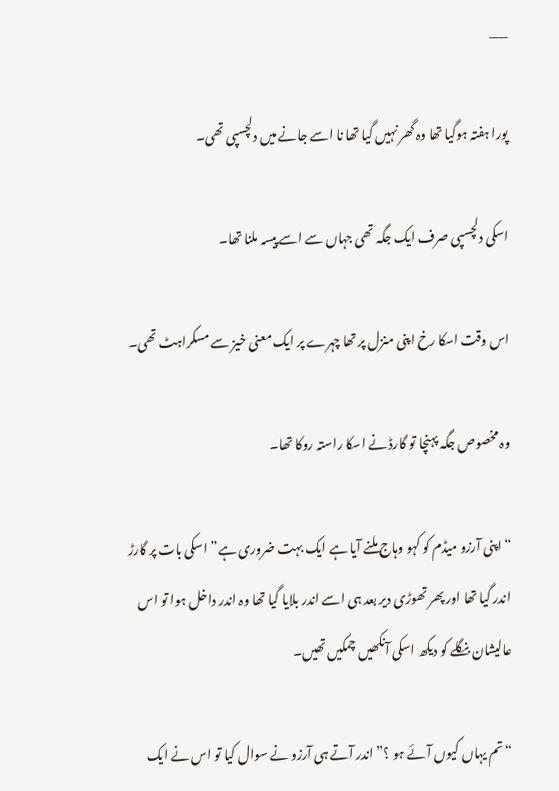___

پورا ہفتہ ہوگیا تھا وہ گھر نہیں گیا تھا نا اسے جانے میں دلچسپی تھی۔

اسکی دلچسپی صرف ایک جگہ تھی جہاں سے اسے پیسہ ملنا تھا۔

اس وقت اسکا رخ اپنی منزل پر تھا چہرے پر ایک معنی خیز سے مسکراہٹ تھی۔

وہ مخصوص جگہ پہنچا تو گارڈ نے اسکا راستہ روکا تھا۔

“اپنی آرزو میڈم کو کہو وہاج ملنے آیا ہے ایک بہت ضروری ہے”اسکی بات پر گارڑ اندر گیا تھا اور پھر تھوڑی دیر بعد ہی اسے اندر بلایا گیا تھا وہ اندر داخل ہوا تو اس عالیشان بنگلے کو دیکھ اسکی آنکھیں چمکیں تھیں۔

“تم یہاں کیوں آئے ہو ؟”اندر آتے ہی آرزو نے سوال کیا تو اس نے ایک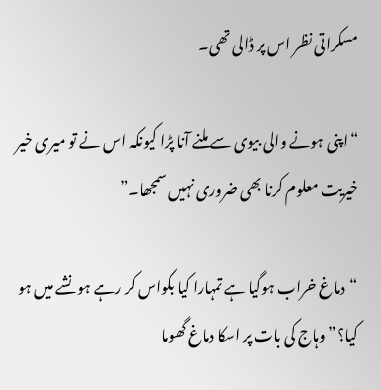مسکراتی نظر اس پر ڈالی تھی۔

“اپنی ہونے والی بیوی سے ملنے آنا پڑا کیونکہ اس نے تو میری خیر خیریت معلوم کرنا بھی ضروری نہیں سمجھا۔”

“دماغ خراب ہوگیا ہے تمہارا کیا بکواس کر رہے ہو نشے میں ہو کیا؟”وہاج کی بات پر اسکا دماغ گھوما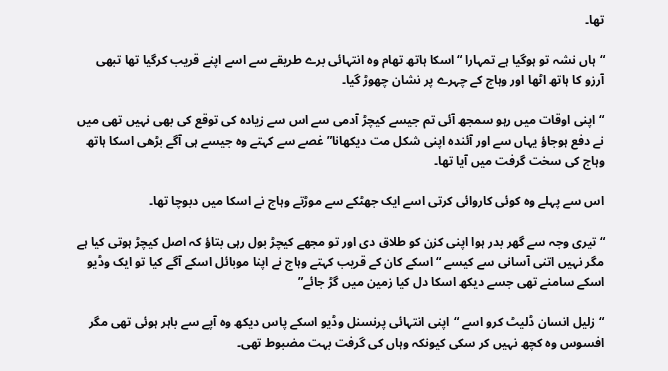تھا۔

“ہاں نشہ تو ہوگیا ہے تمہارا “اسکا ہاتھ تھام وہ انتہائی برے طریقے سے اسے اپنے قریب کرگیا تھا تبھی آرزو کا ہاتھ اٹھا اور وہاج کے چہرے پر نشان چھوڑ گیا۔

“اپنی اوقات میں رہو سمجھ آئی تم جیسے کیچڑ آدمی سے اس سے زیادہ کی توقع کی بھی نہیں تھی میں نے دفع ہوجاؤ یہاں سے اور آئندہ اپنی شکل مت دیکھانا”غصے سے کہتے وہ جیسے ہی آگے بڑھی اسکا ہاتھ وہاج کی سخت گرفت میں آیا تھا۔

اس سے پہلے وہ کوئی کاروائی کرتی اسے ایک جھٹکے سے موڑتے وہاج نے اسکا میں دبوچا تھا۔

“تیری وجہ سے گھر بدر ہوا اپنی کزن کو طلاق دی اور تو مجھے کیچڑ بول رہی بتاؤ کہ اصل کیچڑ ہوتی کیا ہے مگر نہیں اتنی آسانی سے کیسے “اسکے کان کے قریب کہتے وہاج نے اپنا موبائل اسکے آگے کیا تو ایک وڈیو اسکے سامنے تھی جسے دیکھ اسکا دل کیا زمین میں گڑ جائے”

“زلیل انسان ڈلیٹ کرو اسے “اپنی انتہائی پرنسنل وڈیو اسکے پاس دیکھ وہ آپے سے باہر ہوئی تھی مگر افسوس وہ کچھ نہیں کر سکی کیونکہ وہاں کی گرفت بہت مضبوط تھی۔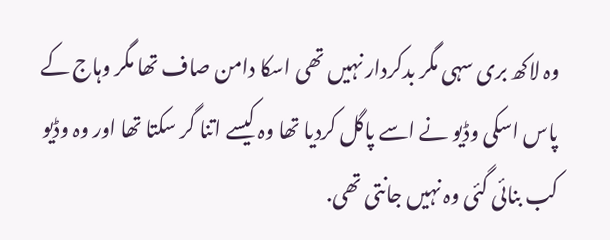وہ لاکھ بری سہی مگر بدکردار نہیں تھی اسکا دامن صاف تھا مگر وہاج کے پاس اسکی وڈیو نے اسے پاگل کردیا تھا وہ کیسے اتنا گر سکتا تھا اور وہ وڈیو کب بنائی گئی وہ نہیں جانتی تھی.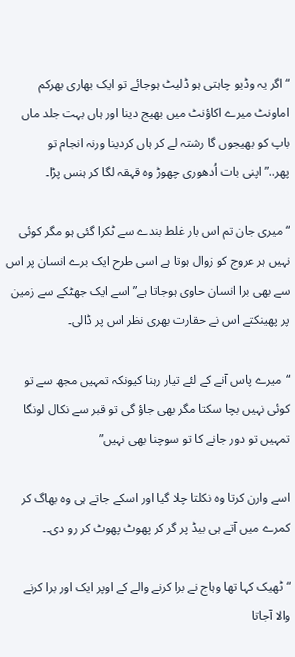“اگر یہ وڈیو چاہتی ہو ڈلیٹ ہوجائے تو ایک بھاری بھرکم اماونٹ میرے اکاؤنٹ میں بھیج دینا اور ہاں بہت جلد ماں باپ کو بھیجوں گا رشتہ لے کر ہاں کردینا ورنہ انجام تو پھر..”اپنی بات اُدھوری چھوڑ وہ قہقہ لگا کر ہنس پڑا۔

“میری جان تم اس بار غلط بندے سے ٹکرا گئی ہو مگر کوئی نہیں ہر عروج کو زوال ہوتا ہے اسی طرح ایک برے انسان پر اس سے بھی برا انسان حاوی ہوجاتا ہے”اسے ایک جھٹکے سے زمین پر پھینکتے اس نے حقارت بھری نظر اس پر ڈالی۔

“میرے پاس آنے کے لئے تیار رہنا کیونکہ تمہیں مجھ سے تو کوئی نہیں بچا سکتا مگر بھی جاؤ گی تو قبر سے نکال لونگا تمہیں تو دور جانے کا تو سوچنا بھی نہیں”

اسے وارن کرتا وہ نکلتا چلا گیا اور اسکے جاتے ہی وہ بھاگ کر کمرے میں آتے ہی بیڈ پر گر کر پھوٹ پھوٹ کر رو دی۔۔

“ٹھیک کہا تھا وہاج نے برا کرنے والے کے اوپر ایک اور برا کرنے والا آجاتا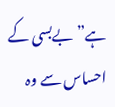ہے”بےبسی کے احساس سے وہ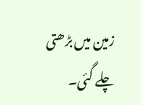زمین میں بڑھتی چلے گئی۔